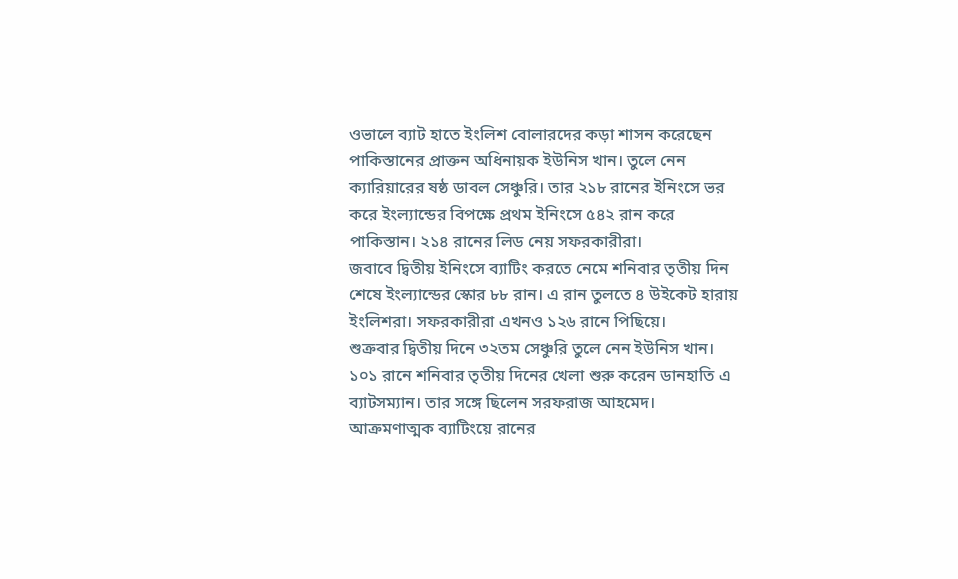ওভালে ব্যাট হাতে ইংলিশ বোলারদের কড়া শাসন করেছেন পাকিস্তানের প্রাক্তন অধিনায়ক ইউনিস খান। তুলে নেন ক্যারিয়ারের ষষ্ঠ ডাবল সেঞ্চুরি। তার ২১৮ রানের ইনিংসে ভর করে ইংল্যান্ডের বিপক্ষে প্রথম ইনিংসে ৫৪২ রান করে পাকিস্তান। ২১৪ রানের লিড নেয় সফরকারীরা।
জবাবে দ্বিতীয় ইনিংসে ব্যাটিং করতে নেমে শনিবার তৃতীয় দিন শেষে ইংল্যান্ডের স্কোর ৮৮ রান। এ রান তুলতে ৪ উইকেট হারায় ইংলিশরা। সফরকারীরা এখনও ১২৬ রানে পিছিয়ে।
শুক্রবার দ্বিতীয় দিনে ৩২তম সেঞ্চুরি তুলে নেন ইউনিস খান। ১০১ রানে শনিবার তৃতীয় দিনের খেলা শুরু করেন ডানহাতি এ ব্যাটসম্যান। তার সঙ্গে ছিলেন সরফরাজ আহমেদ। আক্রমণাত্মক ব্যাটিংয়ে রানের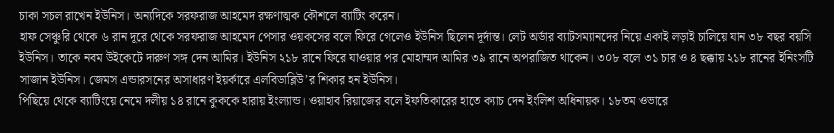চাকা সচল রাখেন ইউনিস। অন্যদিকে সরফরাজ আহমেদ রক্ষণাত্মক কৌশলে ব্যাটিং করেন।
হাফ সেঞ্চুরি থেকে ৬ রান দূরে থেকে সরফরাজ আহমেদ পেসার ওয়কসের বলে ফিরে গেলেও ইউনিস ছিলেন দূর্দান্ত। লেট অর্ডার ব্যাটসম্যানদের নিয়ে একাই লড়াই চালিয়ে যান ৩৮ বছর বয়সি ইউনিস। তাকে নবম উইকেটে দারুণ সঙ্গ দেন আমির। ইউনিস ২১৮ রানে ফিরে যাওয়ার পর মোহাম্মদ আমির ৩৯ রানে অপরাজিত থাকেন। ৩০৮ বলে ৩১ চার ও ৪ ছক্কায় ২১৮ রানের ইনিংসটি সাজান ইউনিস। জেমস এন্ডারসনের অসাধারণ ইয়র্কারে এলবিডাব্লিউ’র শিকার হন ইউনিস।
পিছিয়ে থেকে ব্যাটিংয়ে নেমে দলীয় ১৪ রানে কুককে হারায় ইংল্যান্ড। ওয়াহাব রিয়াজের বলে ইফতিকারের হাতে ক্যাচ দেন ইংলিশ অধিনায়ক। ১৮তম ওভারে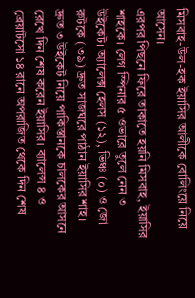মিসবাহ-উল-হক ইয়াসির আলীকে বোলিংয়ে নিয়ে আসেন।
এরপর পিছনে ফিরে তাকাতে হয়নি মিসবাহ, ইয়াসির শাহকে। লেগ স্পিনার ৫ ওভারে তুলে নেন ৩ উইকেট। অ্যালেক্স হেলস (১২), ভিঞ্চ (০) ও জো রুটকে (৩৯) দ্রুত সাজঘরে পাঠান ইয়াসির শাহ। দ্রুত ৩ উইকেট নিয়ে পাকিস্তানকে চালকের আসনে রেখে দিন শেষ করেন ইয়াসির। ব্যালেন্স ৪ ও ব্রেয়াটসো ১৪ রানে অপরাজিত থেকে দিন শেষ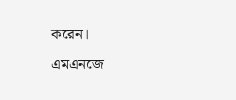করেন।
এমএনজে